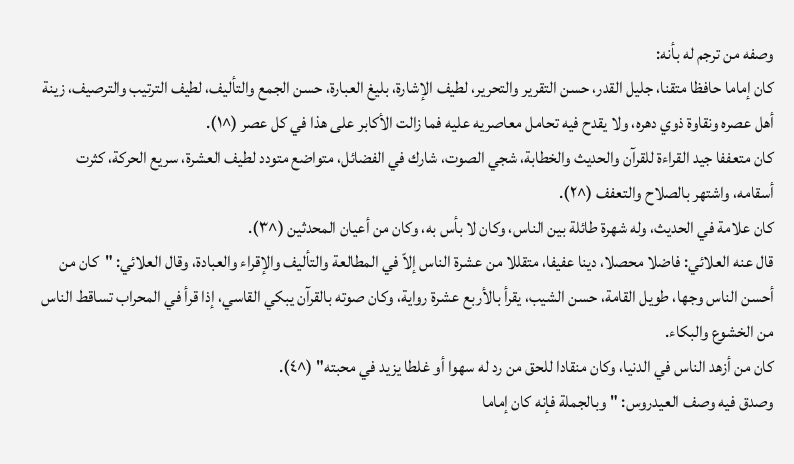وصفه من ترجم له بأنه:
كان إماما حافظا متقنا، جليل القدر، حسن التقرير والتحرير، لطيف الإشارة، بليغ العبارة، حسن الجمع والتأليف، لطيف الترتيب والترصيف، زينة أهل عصره ونقاوة ذوي دهره، ولا يقدح فيه تحامل معاصريه عليه فما زالت الأكابر على هذا في كل عصر (^١).
كان متعففا جيد القراءة للقرآن والحديث والخطابة، شجي الصوت، شارك في الفضائل، متواضع متودد لطيف العشرة، سريع الحركة، كثرت أسقامه، واشتهر بالصلاح والتعفف (^٢).
كان علامة في الحديث، وله شهرة طائلة بين الناس، وكان لا بأس به، وكان من أعيان المحدثين (^٣).
قال عنه العلائي: فاضلا محصلا، دينا عفيفا، متقللا من عشرة الناس إلاّ في المطالعة والتأليف والإقراء والعبادة، وقال العلائي: "كان من أحسن الناس وجها، طويل القامة، حسن الشيب، يقرأ بالأربع عشرة رواية، وكان صوته بالقرآن يبكي القاسي، إذا قرأ في المحراب تساقط الناس من الخشوع والبكاء.
كان من أزهد الناس في الدنيا، وكان منقادا للحق من رد له سهوا أو غلطا يزيد في محبته" (^٤).
وصدق فيه وصف العيدروس: "وبالجملة فإنه كان إماما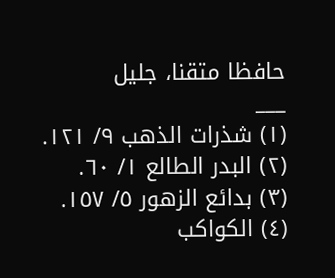حافظا متقنا، جليل
___
(١) شذرات الذهب ٩/ ١٢١.
(٢) البدر الطالع ١/ ٦٠.
(٣) بدائع الزهور ٥/ ١٥٧.
(٤) الكواكب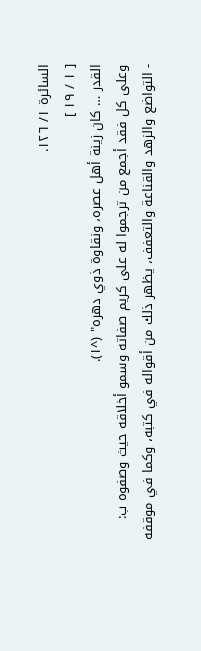السائرة ١/ ١٢٦.
[ ١ / ١٩ ]
القدر … كان زينة أهل عصره، ونقاوة ذوي دهره" (^١).
وعلى كل فقد أجمع من ترجموا له على كريم صفاته وسمو أخلاقه حيث وصفوه ب:
- التواضع والزهد والقناعة والتعفف، يظهر ذلك من أقواله في كتبه، وكما في موقفه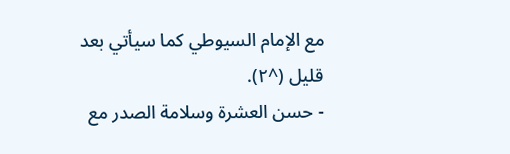مع الإمام السيوطي كما سيأتي بعد قليل (^٢).
- حسن العشرة وسلامة الصدر مع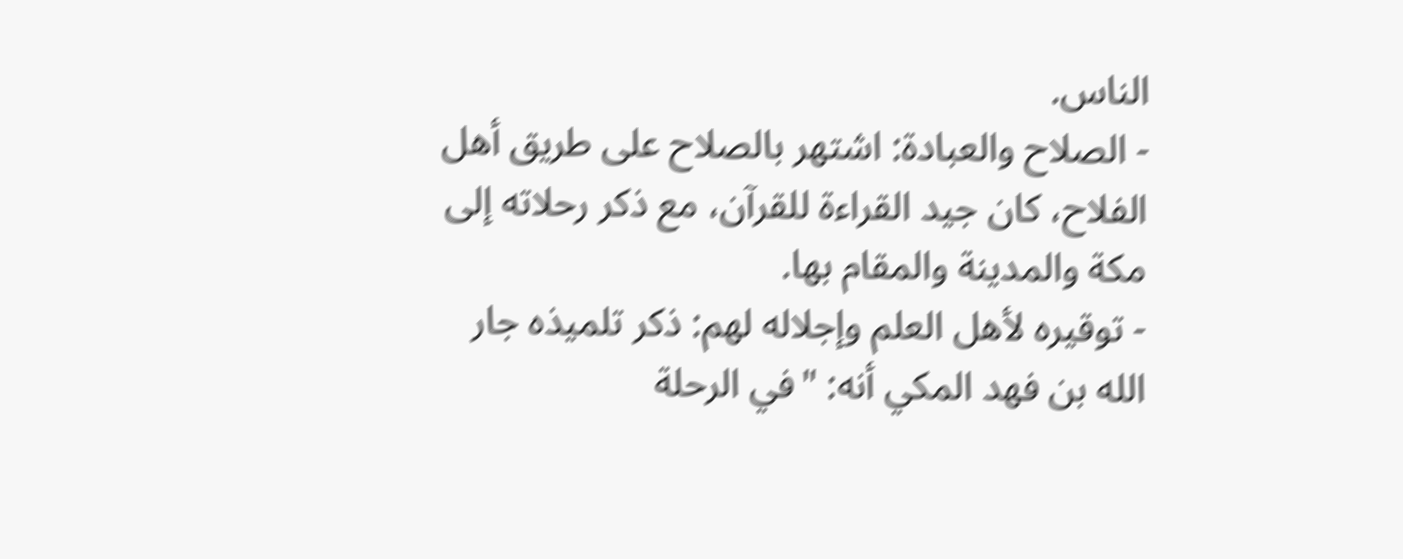الناس.
- الصلاح والعبادة: اشتهر بالصلاح على طريق أهل الفلاح، كان جيد القراءة للقرآن، مع ذكر رحلاته إلى مكة والمدينة والمقام بها.
- توقيره لأهل العلم وإجلاله لهم: ذكر تلميذه جار الله بن فهد المكي أنه: "في الرحلة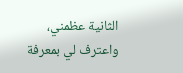الثانية عظمني، واعترف لي بمعرفة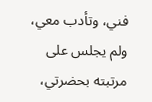فني، وتأدب معي، ولم يجلس على مرتبته بحضرتي،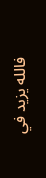فالله يزيد في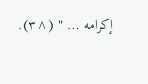إكرامه … " (^٣).